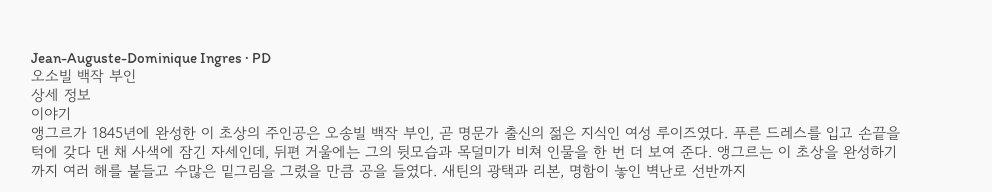Jean-Auguste-Dominique Ingres · PD
오소빌 백작 부인
상세 정보
이야기
앵그르가 1845년에 완성한 이 초상의 주인공은 오송빌 백작 부인, 곧 명문가 출신의 젊은 지식인 여성 루이즈였다. 푸른 드레스를 입고 손끝을 턱에 갖다 댄 채 사색에 잠긴 자세인데, 뒤편 거울에는 그의 뒷모습과 목덜미가 비쳐 인물을 한 번 더 보여 준다. 앵그르는 이 초상을 완성하기까지 여러 해를 붙들고 수많은 밑그림을 그렸을 만큼 공을 들였다. 새틴의 광택과 리본, 명함이 놓인 벽난로 선반까지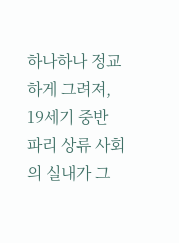하나하나 정교하게 그려져, 19세기 중반 파리 상류 사회의 실내가 그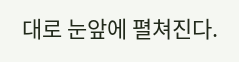대로 눈앞에 펼쳐진다.